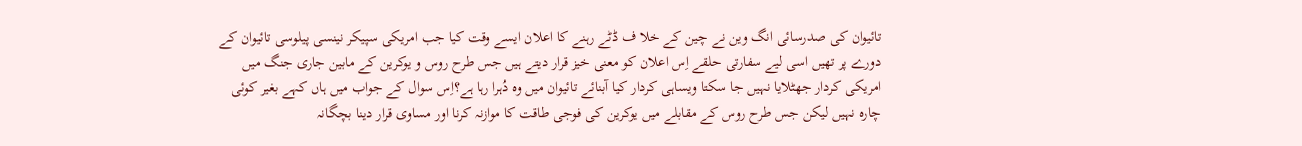تائیوان کی صدرسائی انگ وین نے چین کے خلا ف ڈٹے رہنے کا اعلان ایسے وقت کیا جب امریکی سپیکر نینسی پیلوسی تائیوان کے دورے پر تھیں اسی لیے سفارتی حلقے اِس اعلان کو معنی خیز قرار دیتے ہیں جس طرح روس و یوکرین کے مابین جاری جنگ میں امریکی کردار جھٹلایا نہیں جا سکتا ویساہی کردار کیا آبنائے تائیوان میں وہ دُہرا رہا ہے؟اِس سوال کے جواب میں ہاں کہے بغیر کوئی چارہ نہیں لیکن جس طرح روس کے مقابلے میں یوکرین کی فوجی طاقت کا موازنہ کرنا اور مساوی قرار دینا بچگانہ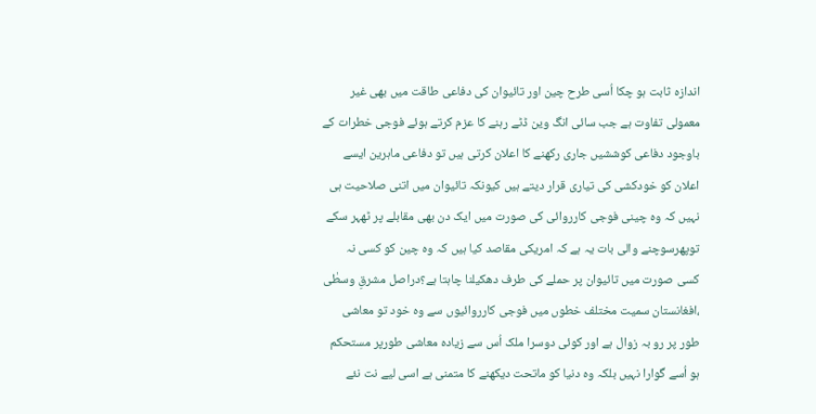اندازہ ثابت ہو چکا اُسی طرح چین اور تائیوان کی دفاعی طاقت میں بھی غیر معمولی تفاوت ہے جب سائی انگ وین ڈٹے رہنے کا عزم کرتے ہوئے فوجی خطرات کے باوجود دفاعی کوششیں جاری رکھنے کا اعلان کرتی ہیں تو دفاعی ماہرین ایسے اعلان کو خودکشی کی تیاری قرار دیتے ہیں کیونکہ تائیوان میں اتنی صلاحیت ہی نہیں کہ وہ چینی فوجی کارروائی کی صورت میں ایک دن بھی مقابلے پر ٹھہر سکے توپھرسوچنے والی بات یہ ہے کہ امریکی مقاصد کیا ہیں کہ وہ چین کو کسی نہ کسی صورت میں تائیوان پر حملے کی طرف دھکیلنا چاہتا ہے؟دراصل مشرقِ وسطٰی ،افغانستان سمیت مختلف خطوں میں فوجی کارروائیوں سے وہ خود تو معاشی طور پر رو بہ زوال ہے اور کوئی دوسرا ملک اُس سے زیادہ معاشی طورپر مستحکم ہو اُسے گوارا نہیں بلکہ وہ دنیا کو ماتحت دیکھنے کا متمنی ہے اسی لیے نت نئے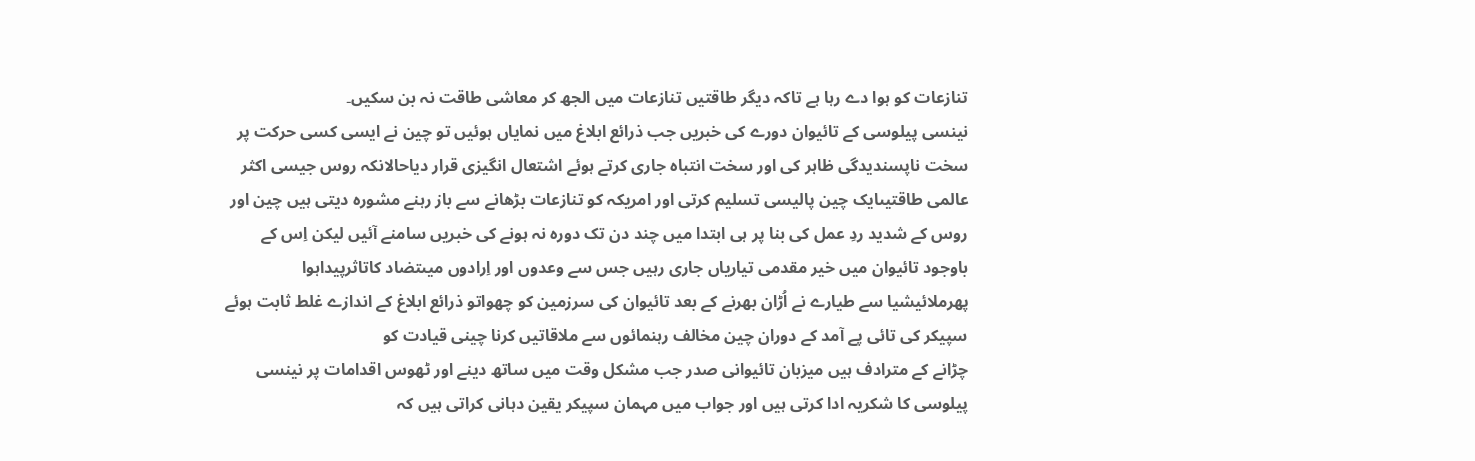تنازعات کو ہوا دے رہا ہے تاکہ دیگر طاقتیں تنازعات میں الجھ کر معاشی طاقت نہ بن سکیں۔
نینسی پیلوسی کے تائیوان دورے کی خبریں جب ذرائع ابلاغ میں نمایاں ہوئیں تو چین نے ایسی کسی حرکت پر سخت ناپسندیدگی ظاہر کی اور سخت انتباہ جاری کرتے ہوئے اشتعال انگیزی قرار دیاحالانکہ روس جیسی اکثر عالمی طاقتیںایک چین پالیسی تسلیم کرتی اور امریکہ کو تنازعات بڑھانے سے باز رہنے مشورہ دیتی ہیں چین اور روس کے شدید ردِ عمل کی بنا پر ہی ابتدا میں چند دن تک دورہ نہ ہونے کی خبریں سامنے آئیں لیکن اِس کے باوجود تائیوان میں خیر مقدمی تیاریاں جاری رہیں جس سے وعدوں اور اِرادوں میںتضاد کاتاثرپیداہوا پھرملائیشیا سے طیارے نے اُڑان بھرنے کے بعد تائیوان کی سرزمین کو چھواتو ذرائع ابلاغ کے اندازے غلط ثابت ہوئے سپیکر کی تائی پے آمد کے دوران چین مخالف رہنمائوں سے ملاقاتیں کرنا چینی قیادت کو
چڑانے کے مترادف ہیں میزبان تائیوانی صدر جب مشکل وقت میں ساتھ دینے اور ٹھوس اقدامات پر نینسی پیلوسی کا شکریہ ادا کرتی ہیں اور جواب میں مہمان سپیکر یقین دہانی کراتی ہیں کہ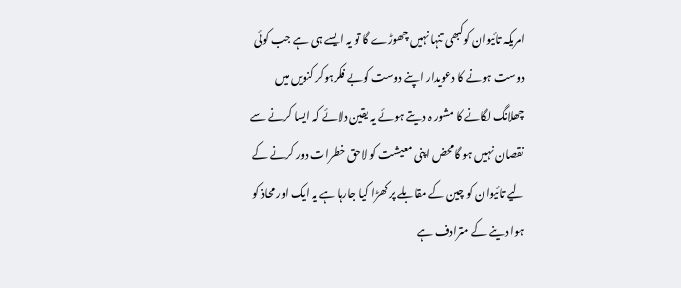امریکہ تائیوان کوکبھی تنہا نہیں چھوڑے گا تو یہ ایسے ہی ہے جب کوئی دوست ہونے کا دعویدار اپنے دوست کوبے فکرہوکر کنویں میں چھلانگ لگانے کا مشور ہ دیتے ہوئے یہ یقین دلائے کہ ایسا کرنے سے نقصان نہیں ہو گامحض اپنی معیشت کو لاحق خطرات دور کرنے کے لیے تائیوان کو چین کے مقابلے پر کھڑا کیا جارہا ہے یہ ایک اور محاذ کو ہوا دینے کے مترادف ہے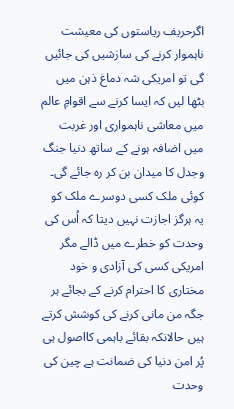اگرحریف ریاستوں کی معیشت ناہموار کرنے کی سازشیں کی جائیں گی تو امریکی شہ دماغ ذہن میں بٹھا لیں کہ ایسا کرنے سے اقوامِ عالم میں معاشی ناہمواری اور غربت میں اضافہ ہونے کے ساتھ دنیا جنگ وجدل کا میدان بن کر رہ جائے گی۔
کوئی ملک کسی دوسرے ملک کو یہ ہرگز اجازت نہیں دیتا کہ اُس کی وحدت کو خطرے میں ڈالے مگر امریکی کسی کی آزادی و خود مختاری کا احترام کرنے کے بجائے ہر جگہ من مانی کرنے کی کوشش کرتے ہیں حالانکہ بقائے باہمی کااصول ہی پُر امن دنیا کی ضمانت ہے چین کی وحدت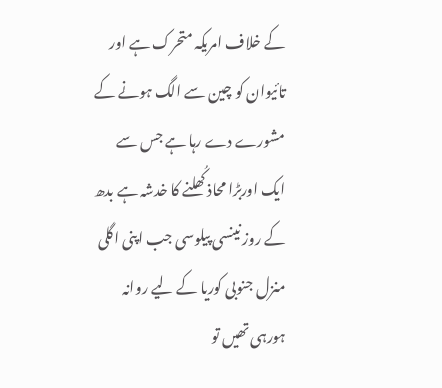کے خلاف امریکہ متحرک ہے اور تائیوان کو چین سے الگ ہونے کے مشورے دے رہا ہے جس سے ایک اوربڑا محاذ کُھلنے کا خدشہ ہے بدھ کے روز نینسی پیلوسی جب اپنی اگلی منزل جنوبی کوریا کے لیے روانہ ہورہی تھیں تو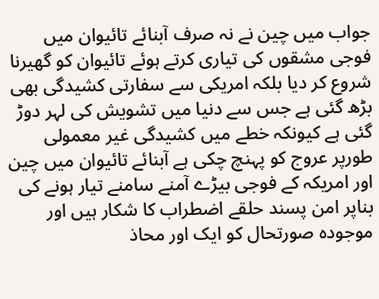جواب میں چین نے نہ صرف آبنائے تائیوان میں فوجی مشقوں کی تیاری کرتے ہوئے تائیوان کو گھیرنا شروع کر دیا بلکہ امریکی سے سفارتی کشیدگی بھی بڑھ گئی ہے جس سے دنیا میں تشویش کی لہر دوڑ گئی ہے کیونکہ خطے میں کشیدگی غیر معمولی طورپر عروج کو پہنچ چکی ہے آبنائے تائیوان میں چین اور امریکہ کے فوجی بیڑے آمنے سامنے تیار ہونے کی بناپر امن پسند حلقے اضطراب کا شکار ہیں اور موجودہ صورتحال کو ایک اور محاذ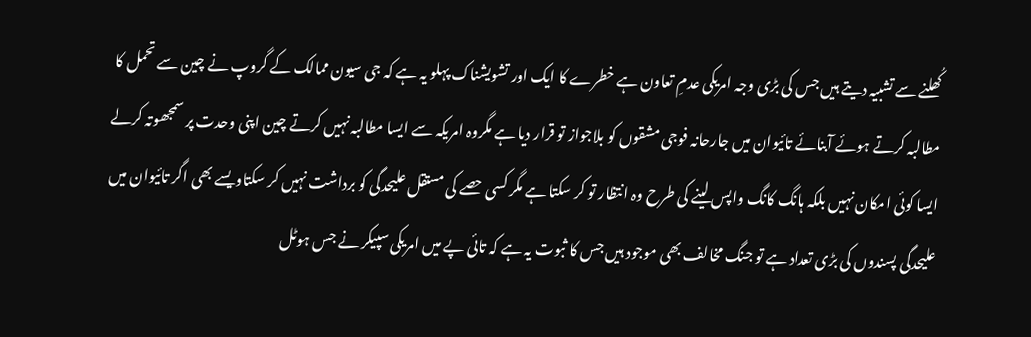کُھلنے سے تشبیہ دیتے ہیں جس کی بڑی وجہ امریکی عدمِ تعاون ہے خطرے کا ایک اور تشویشناک پہلو یہ ہے کہ جی سیون ممالک کے گروپ نے چین سے تحمل کا مطالبہ کرتے ہوئے آبنائے تائیوان میں جارحانہ فوجی مشقوں کو بلاجواز تو قرار دیا ہے مگروہ امریکہ سے ایسا مطالبہ نہیں کرتے چین اپنی وحدت پر سمجھوتہ کرلے ایسا کوئی امکان نہیں بلکہ ہانگ کانگ واپس لینے کی طرح وہ انتظار تو کر سکتا ہے مگر کسی حصے کی مستقل علیحدگی کو برداشت نہیں کر سکتاویسے بھی اگر تائیوان میں علیحدگی پسندوں کی بڑی تعداد ہے تو جنگ مخالف بھی موجود ہیں جس کا ثبوت یہ ہے کہ تائی پے میں امریکی سپیکر نے جس ہوٹل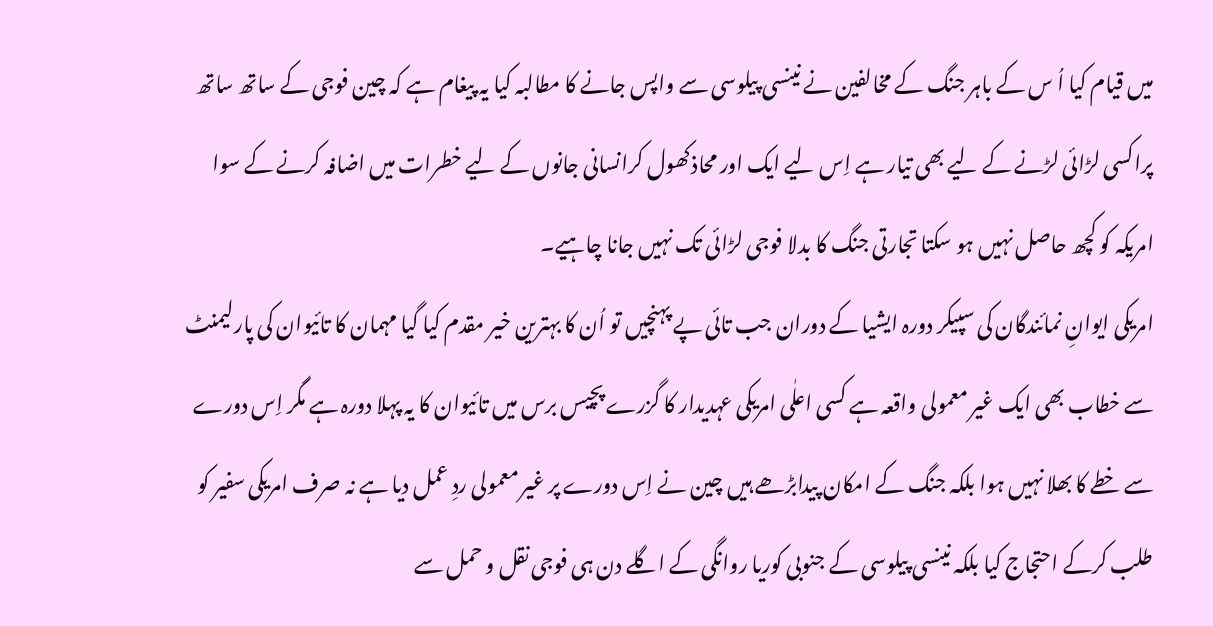میں قیام کیا اُ س کے باہر جنگ کے مخالفین نے نینسی پیلوسی سے واپس جانے کا مطالبہ کیا یہ پیغام ہے کہ چین فوجی کے ساتھ ساتھ پراکسی لڑائی لڑنے کے لیے بھی تیار ہے اِس لیے ایک اور محاذکھول کرانسانی جانوں کے لیے خطرات میں اضافہ کرنے کے سوا امریکہ کو کچھ حاصل نہیں ہو سکتا تجارتی جنگ کا بدلا فوجی لڑائی تک نہیں جانا چاہیے۔
امریکی ایوانِ نمائندگان کی سپیکر دورہ ایشیا کے دوران جب تائی پے پہنچیں تو اُن کا بہترین خیر مقدم کیا گیا مہمان کا تائیوان کی پارلیمنٹ سے خطاب بھی ایک غیر معمولی واقعہ ہے کسی اعلٰی امریکی عہدیدار کا گزرے پچیس برس میں تائیوان کا یہ پہلا دورہ ہے مگر اِس دورے سے خطے کا بھلا نہیں ہوا بلکہ جنگ کے امکان پیدابڑھے ہیں چین نے اِس دورے پر غیر معمولی ردِ عمل دیا ہے نہ صرف امریکی سفیر کو طلب کرکے احتجاج کیا بلکہ نینسی پیلوسی کے جنوبی کوریا روانگی کے اگلے دن ہی فوجی نقل و حمل سے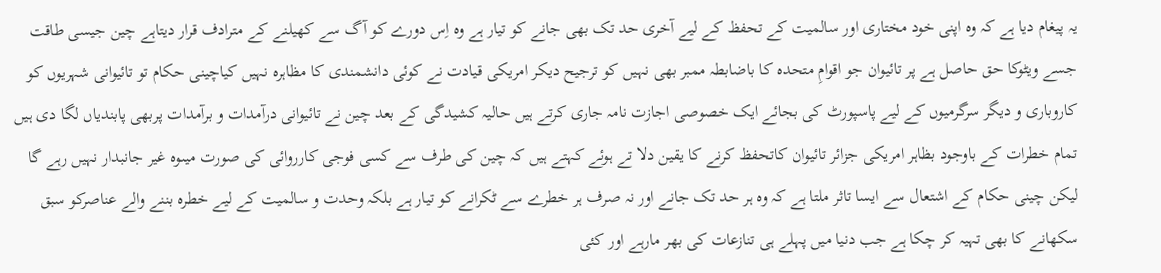یہ پیغام دیا ہے کہ وہ اپنی خود مختاری اور سالمیت کے تحفظ کے لیے آخری حد تک بھی جانے کو تیار ہے وہ اِس دورے کو آگ سے کھیلنے کے مترادف قرار دیتاہے چین جیسی طاقت جسے ویٹوکا حق حاصل ہے پر تائیوان جو اقوامِ متحدہ کا باضابطہ ممبر بھی نہیں کو ترجیح دیکر امریکی قیادت نے کوئی دانشمندی کا مظاہرہ نہیں کیاچینی حکام تو تائیوانی شہریوں کو کاروباری و دیگر سرگرمیوں کے لیے پاسپورٹ کی بجائے ایک خصوصی اجازت نامہ جاری کرتے ہیں حالیہ کشیدگی کے بعد چین نے تائیوانی درآمدات و برآمدات پربھی پابندیاں لگا دی ہیں تمام خطرات کے باوجود بظاہر امریکی جزائر تائیوان کاتحفظ کرنے کا یقین دلا تے ہوئے کہتے ہیں کہ چین کی طرف سے کسی فوجی کارروائی کی صورت میںوہ غیر جانبدار نہیں رہے گا لیکن چینی حکام کے اشتعال سے ایسا تاثر ملتا ہے کہ وہ ہر حد تک جانے اور نہ صرف ہر خطرے سے ٹکرانے کو تیار ہے بلکہ وحدت و سالمیت کے لیے خطرہ بننے والے عناصرکو سبق سکھانے کا بھی تہیہ کر چکا ہے جب دنیا میں پہلے ہی تنازعات کی بھر مارہے اور کئی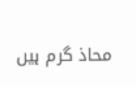محاذ گرم ہیں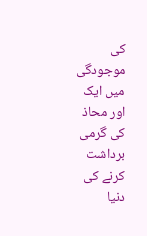کی موجودگی میں ایک اور محاذ کی گرمی برداشت کرنے کی دنیا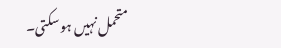متحمل نہیں ہو سکتی۔